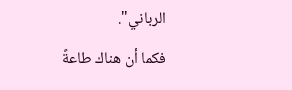الرباني".
فكما أن هناك طاعةً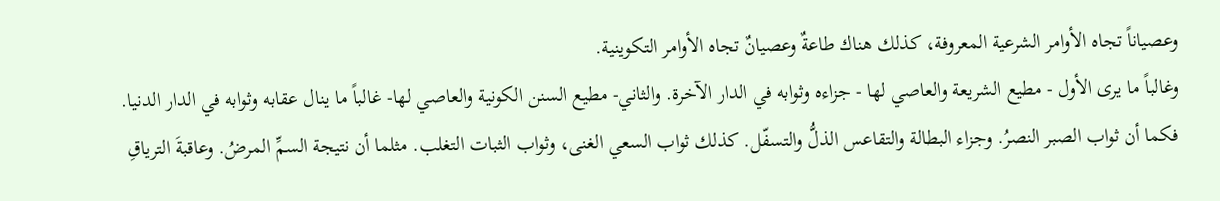وعصياناً تجاه الأوامر الشرعية المعروفة، كذلك هناك طاعةٌ وعصيانٌ تجاه الأوامر التكوينية.
وغالباً ما يرى الأول - مطيع الشريعة والعاصي لها - جزاءه وثوابه في الدار الآخرة. والثاني- مطيع السنن الكونية والعاصي لها- غالباً ما ينال عقابه وثوابه في الدار الدنيا.
فكما أن ثواب الصبر النصرُ. وجزاء البطالة والتقاعس الذلُّ والتسفّل. كذلك ثواب السعي الغنى، وثواب الثبات التغلب. مثلما أن نتيجة السمِّ المرضُ. وعاقبةَ الترياقِ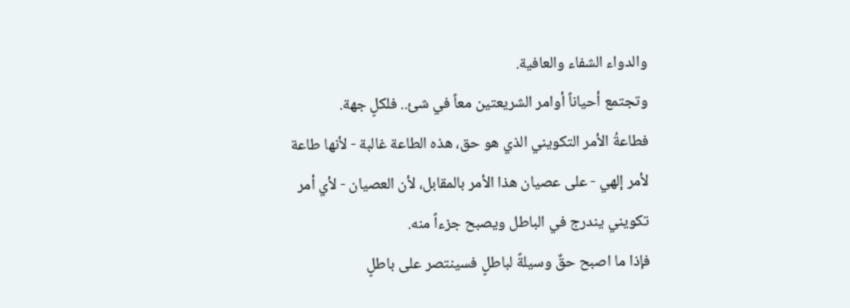والدواء الشفاء والعافية.
وتجتمع أحياناً أوامر الشريعتين معاً في شئ.. فلكلٍ جهة.
فطاعةُ الأمر التكويني الذي هو حق، هذه الطاعة غالبة - لأنها طاعة لأمر إلهي - على عصيان هذا الأمر بالمقابل، لأن العصيان - لأي أمر تكويني يندرج في الباطل ويصبح جزءاً منه.
فإذا ما اصبح حقٌ وسيلةً لباطلٍ فسينتصر على باطلٍ